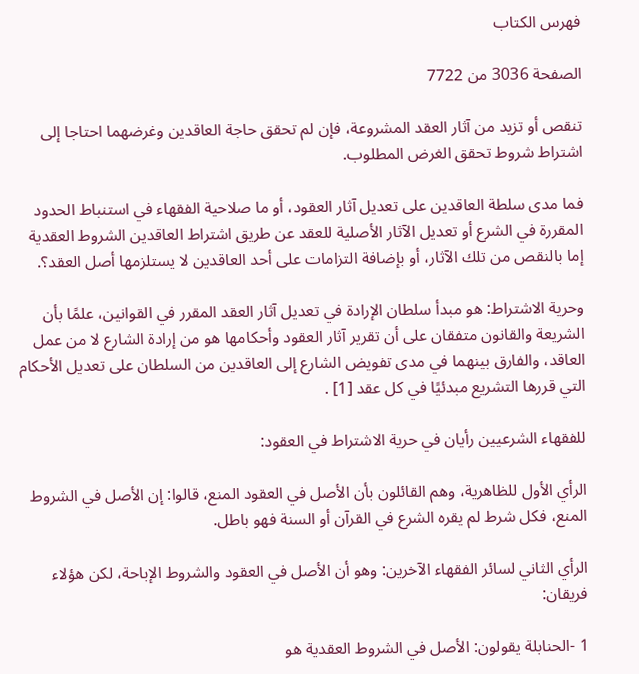فهرس الكتاب

الصفحة 3036 من 7722

تنقص أو تزيد من آثار العقد المشروعة، فإن لم تحقق حاجة العاقدين وغرضهما احتاجا إلى اشتراط شروط تحقق الغرض المطلوب.

فما مدى سلطة العاقدين على تعديل آثار العقود، أو ما صلاحية الفقهاء في استنباط الحدود المقررة في الشرع أو تعديل الآثار الأصلية للعقد عن طريق اشتراط العاقدين الشروط العقدية إما بالنقص من تلك الآثار، أو بإضافة التزامات على أحد العاقدين لا يستلزمها أصل العقد؟.

وحرية الاشتراط: هو مبدأ سلطان الإرادة في تعديل آثار العقد المقرر في القوانين، علمًا بأن الشريعة والقانون متفقان على أن تقرير آثار العقود وأحكامها هو من إرادة الشارع لا من عمل العاقد، والفارق بينهما في مدى تفويض الشارع إلى العاقدين من السلطان على تعديل الأحكام التي قررها التشريع مبدئيًا في كل عقد [1] .

للفقهاء الشرعيين رأيان في حرية الاشتراط في العقود:

الرأي الأول للظاهرية، وهم القائلون بأن الأصل في العقود المنع، قالوا: إن الأصل في الشروط المنع، فكل شرط لم يقره الشرع في القرآن أو السنة فهو باطل.

الرأي الثاني لسائر الفقهاء الآخرين: وهو أن الأصل في العقود والشروط الإباحة، لكن هؤلاء فريقان:

1 -الحنابلة يقولون: الأصل في الشروط العقدية هو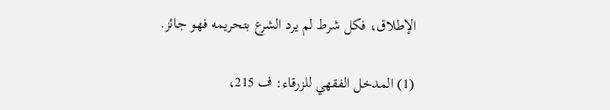الإطلاق، فكل شرط لم يرد الشرع بتحريمه فهو جائز.

(1) المدخل الفقهي للزرقاء: ف 215،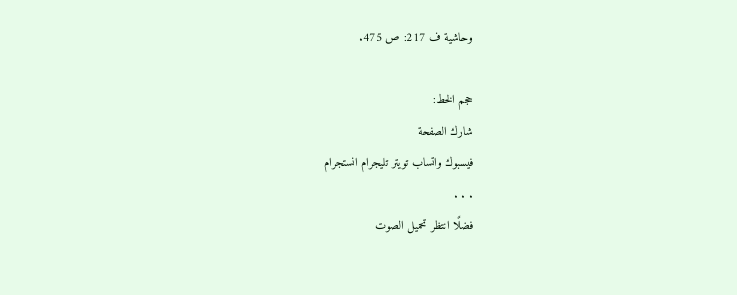وحاشية ف 217: ص 475.

حجم الخط:
شارك الصفحة
فيسبوك واتساب تويتر تليجرام انستجرام
. . .
فضلًا انتظر تحميل الصوت